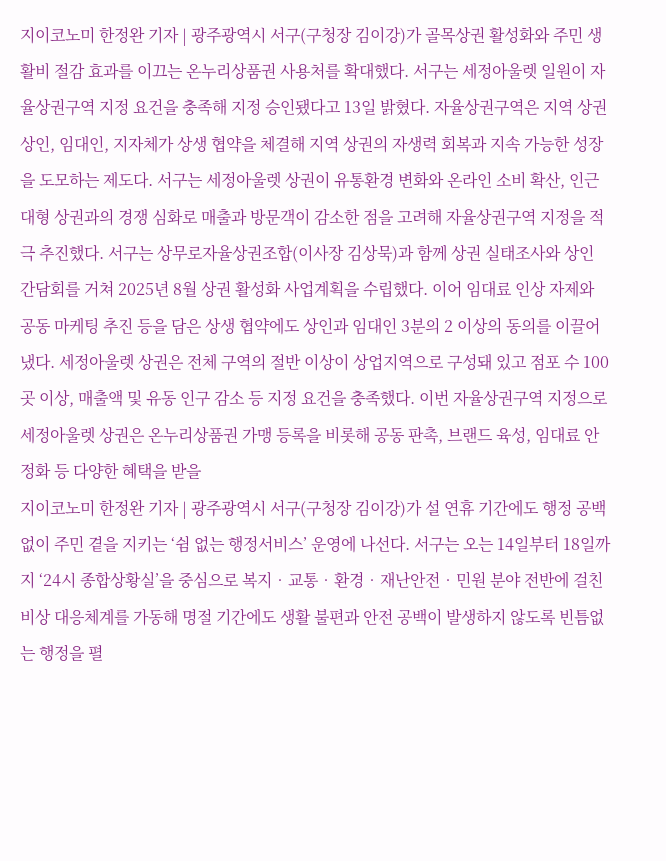지이코노미 한정완 기자 | 광주광역시 서구(구청장 김이강)가 골목상권 활성화와 주민 생활비 절감 효과를 이끄는 온누리상품권 사용처를 확대했다. 서구는 세정아울렛 일원이 자율상권구역 지정 요건을 충족해 지정 승인됐다고 13일 밝혔다. 자율상권구역은 지역 상권 상인, 임대인, 지자체가 상생 협약을 체결해 지역 상권의 자생력 회복과 지속 가능한 성장을 도모하는 제도다. 서구는 세정아울렛 상권이 유통환경 변화와 온라인 소비 확산, 인근 대형 상권과의 경쟁 심화로 매출과 방문객이 감소한 점을 고려해 자율상권구역 지정을 적극 추진했다. 서구는 상무로자율상권조합(이사장 김상묵)과 함께 상권 실태조사와 상인 간담회를 거쳐 2025년 8월 상권 활성화 사업계획을 수립했다. 이어 임대료 인상 자제와 공동 마케팅 추진 등을 담은 상생 협약에도 상인과 임대인 3분의 2 이상의 동의를 이끌어냈다. 세정아울렛 상권은 전체 구역의 절반 이상이 상업지역으로 구성돼 있고 점포 수 100곳 이상, 매출액 및 유동 인구 감소 등 지정 요건을 충족했다. 이번 자율상권구역 지정으로 세정아울렛 상권은 온누리상품권 가맹 등록을 비롯해 공동 판촉, 브랜드 육성, 임대료 안정화 등 다양한 혜택을 받을
지이코노미 한정완 기자 | 광주광역시 서구(구청장 김이강)가 설 연휴 기간에도 행정 공백 없이 주민 곁을 지키는 ‘쉼 없는 행정서비스’ 운영에 나선다. 서구는 오는 14일부터 18일까지 ‘24시 종합상황실’을 중심으로 복지‧교통‧환경‧재난안전‧민원 분야 전반에 걸친 비상 대응체계를 가동해 명절 기간에도 생활 불편과 안전 공백이 발생하지 않도록 빈틈없는 행정을 펼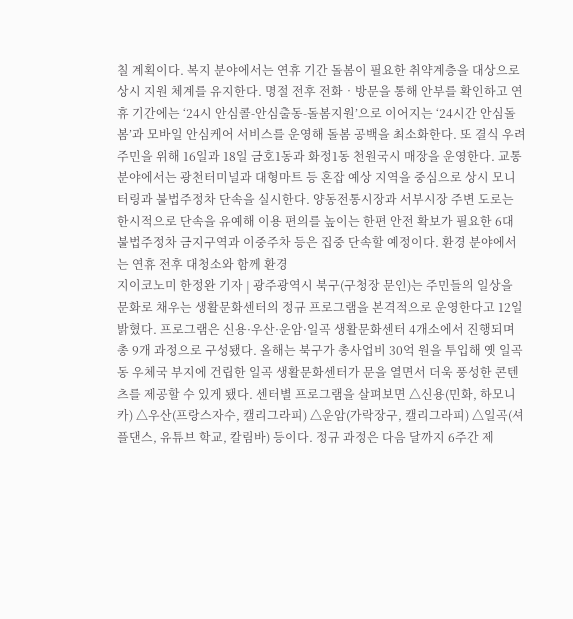칠 계획이다. 복지 분야에서는 연휴 기간 돌봄이 필요한 취약계층을 대상으로 상시 지원 체계를 유지한다. 명절 전후 전화‧방문을 통해 안부를 확인하고 연휴 기간에는 ‘24시 안심콜-안심출동-돌봄지원’으로 이어지는 ‘24시간 안심돌봄’과 모바일 안심케어 서비스를 운영해 돌봄 공백을 최소화한다. 또 결식 우려 주민을 위해 16일과 18일 금호1동과 화정1동 천원국시 매장을 운영한다. 교통 분야에서는 광천터미널과 대형마트 등 혼잡 예상 지역을 중심으로 상시 모니터링과 불법주정차 단속을 실시한다. 양동전통시장과 서부시장 주변 도로는 한시적으로 단속을 유예해 이용 편의를 높이는 한편 안전 확보가 필요한 6대 불법주정차 금지구역과 이중주차 등은 집중 단속할 예정이다. 환경 분야에서는 연휴 전후 대청소와 함께 환경
지이코노미 한정완 기자 | 광주광역시 북구(구청장 문인)는 주민들의 일상을 문화로 채우는 생활문화센터의 정규 프로그램을 본격적으로 운영한다고 12일 밝혔다. 프로그램은 신용·우산·운암·일곡 생활문화센터 4개소에서 진행되며 총 9개 과정으로 구성됐다. 올해는 북구가 총사업비 30억 원을 투입해 옛 일곡동 우체국 부지에 건립한 일곡 생활문화센터가 문을 열면서 더욱 풍성한 콘텐츠를 제공할 수 있게 됐다. 센터별 프로그램을 살펴보면 △신용(민화, 하모니카) △우산(프랑스자수, 캘리그라피) △운암(가락장구, 캘리그라피) △일곡(셔플댄스, 유튜브 학교, 칼림바) 등이다. 정규 과정은 다음 달까지 6주간 제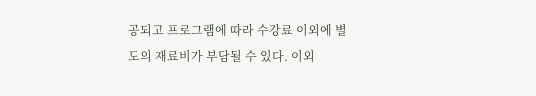공되고 프로그램에 따라 수강료 이외에 별도의 재료비가 부담될 수 있다. 이외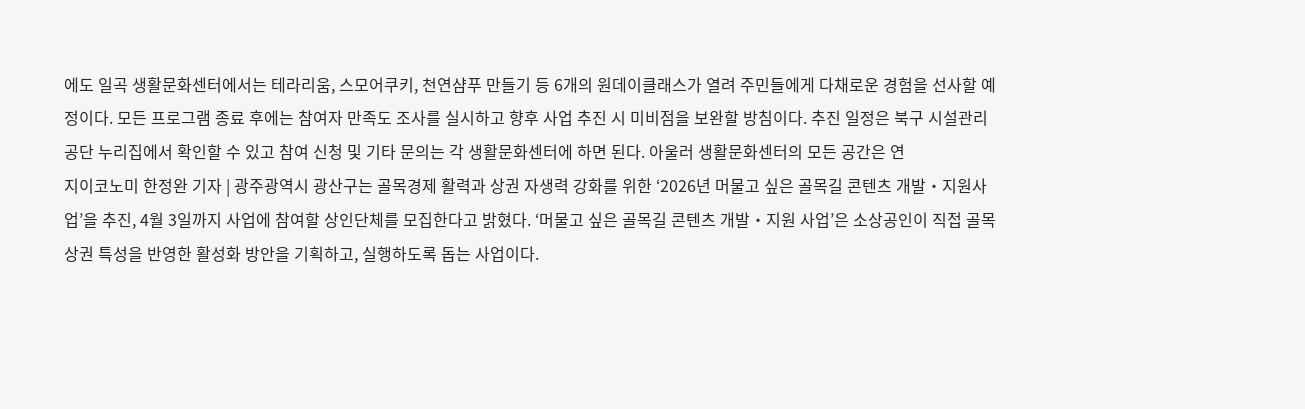에도 일곡 생활문화센터에서는 테라리움, 스모어쿠키, 천연샴푸 만들기 등 6개의 원데이클래스가 열려 주민들에게 다채로운 경험을 선사할 예정이다. 모든 프로그램 종료 후에는 참여자 만족도 조사를 실시하고 향후 사업 추진 시 미비점을 보완할 방침이다. 추진 일정은 북구 시설관리공단 누리집에서 확인할 수 있고 참여 신청 및 기타 문의는 각 생활문화센터에 하면 된다. 아울러 생활문화센터의 모든 공간은 연
지이코노미 한정완 기자 | 광주광역시 광산구는 골목경제 활력과 상권 자생력 강화를 위한 ‘2026년 머물고 싶은 골목길 콘텐츠 개발‧지원사업’을 추진, 4월 3일까지 사업에 참여할 상인단체를 모집한다고 밝혔다. ‘머물고 싶은 골목길 콘텐츠 개발‧지원 사업’은 소상공인이 직접 골목상권 특성을 반영한 활성화 방안을 기획하고, 실행하도록 돕는 사업이다.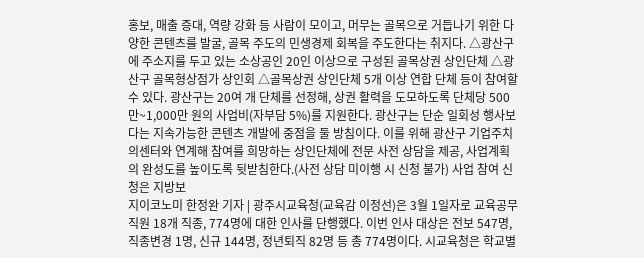홍보, 매출 증대, 역량 강화 등 사람이 모이고, 머무는 골목으로 거듭나기 위한 다양한 콘텐츠를 발굴, 골목 주도의 민생경제 회복을 주도한다는 취지다. △광산구에 주소지를 두고 있는 소상공인 20인 이상으로 구성된 골목상권 상인단체 △광산구 골목형상점가 상인회 △골목상권 상인단체 5개 이상 연합 단체 등이 참여할 수 있다. 광산구는 20여 개 단체를 선정해, 상권 활력을 도모하도록 단체당 500만~1,000만 원의 사업비(자부담 5%)를 지원한다. 광산구는 단순 일회성 행사보다는 지속가능한 콘텐츠 개발에 중점을 둘 방침이다. 이를 위해 광산구 기업주치의센터와 연계해 참여를 희망하는 상인단체에 전문 사전 상담을 제공, 사업계획의 완성도를 높이도록 뒷받침한다.(사전 상담 미이행 시 신청 불가) 사업 참여 신청은 지방보
지이코노미 한정완 기자 | 광주시교육청(교육감 이정선)은 3월 1일자로 교육공무직원 18개 직종, 774명에 대한 인사를 단행했다. 이번 인사 대상은 전보 547명, 직종변경 1명, 신규 144명, 정년퇴직 82명 등 총 774명이다. 시교육청은 학교별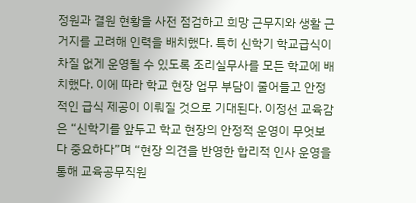정원과 결원 현황을 사전 점검하고 희망 근무지와 생활 근거지를 고려해 인력을 배치했다. 특히 신학기 학교급식이 차질 없게 운영될 수 있도록 조리실무사를 모든 학교에 배치했다. 이에 따라 학교 현장 업무 부담이 줄어들고 안정적인 급식 제공이 이뤄질 것으로 기대된다. 이정선 교육감은 “신학기를 앞두고 학교 현장의 안정적 운영이 무엇보다 중요하다”며 “현장 의견을 반영한 합리적 인사 운영을 통해 교육공무직원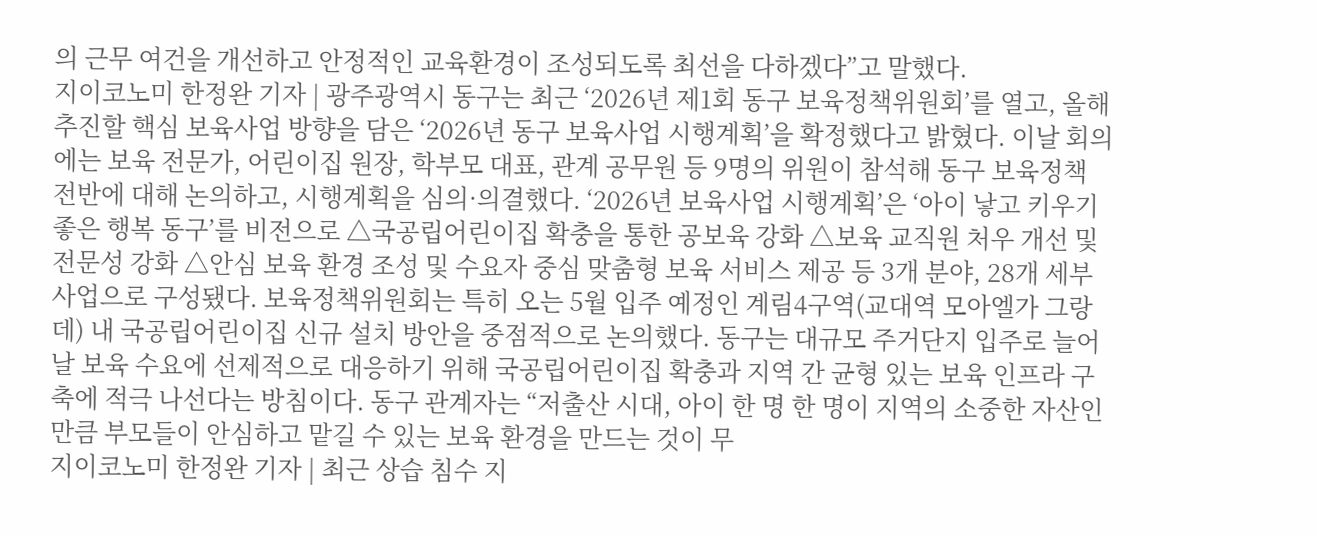의 근무 여건을 개선하고 안정적인 교육환경이 조성되도록 최선을 다하겠다”고 말했다.
지이코노미 한정완 기자 | 광주광역시 동구는 최근 ‘2026년 제1회 동구 보육정책위원회’를 열고, 올해 추진할 핵심 보육사업 방향을 담은 ‘2026년 동구 보육사업 시행계획’을 확정했다고 밝혔다. 이날 회의에는 보육 전문가, 어린이집 원장, 학부모 대표, 관계 공무원 등 9명의 위원이 참석해 동구 보육정책 전반에 대해 논의하고, 시행계획을 심의·의결했다. ‘2026년 보육사업 시행계획’은 ‘아이 낳고 키우기 좋은 행복 동구’를 비전으로 △국공립어린이집 확충을 통한 공보육 강화 △보육 교직원 처우 개선 및 전문성 강화 △안심 보육 환경 조성 및 수요자 중심 맞춤형 보육 서비스 제공 등 3개 분야, 28개 세부 사업으로 구성됐다. 보육정책위원회는 특히 오는 5월 입주 예정인 계림4구역(교대역 모아엘가 그랑데) 내 국공립어린이집 신규 설치 방안을 중점적으로 논의했다. 동구는 대규모 주거단지 입주로 늘어날 보육 수요에 선제적으로 대응하기 위해 국공립어린이집 확충과 지역 간 균형 있는 보육 인프라 구축에 적극 나선다는 방침이다. 동구 관계자는 “저출산 시대, 아이 한 명 한 명이 지역의 소중한 자산인 만큼 부모들이 안심하고 맡길 수 있는 보육 환경을 만드는 것이 무
지이코노미 한정완 기자 | 최근 상습 침수 지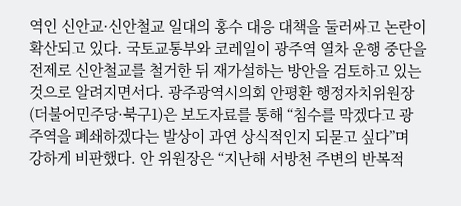역인 신안교·신안철교 일대의 홍수 대응 대책을 둘러싸고 논란이 확산되고 있다. 국토교통부와 코레일이 광주역 열차 운행 중단을 전제로 신안철교를 철거한 뒤 재가설하는 방안을 검토하고 있는 것으로 알려지면서다. 광주광역시의회 안평환 행정자치위원장(더불어민주당·북구1)은 보도자료를 통해 “침수를 막겠다고 광주역을 폐쇄하겠다는 발상이 과연 상식적인지 되묻고 싶다”며 강하게 비판했다. 안 위원장은 “지난해 서방천 주변의 반복적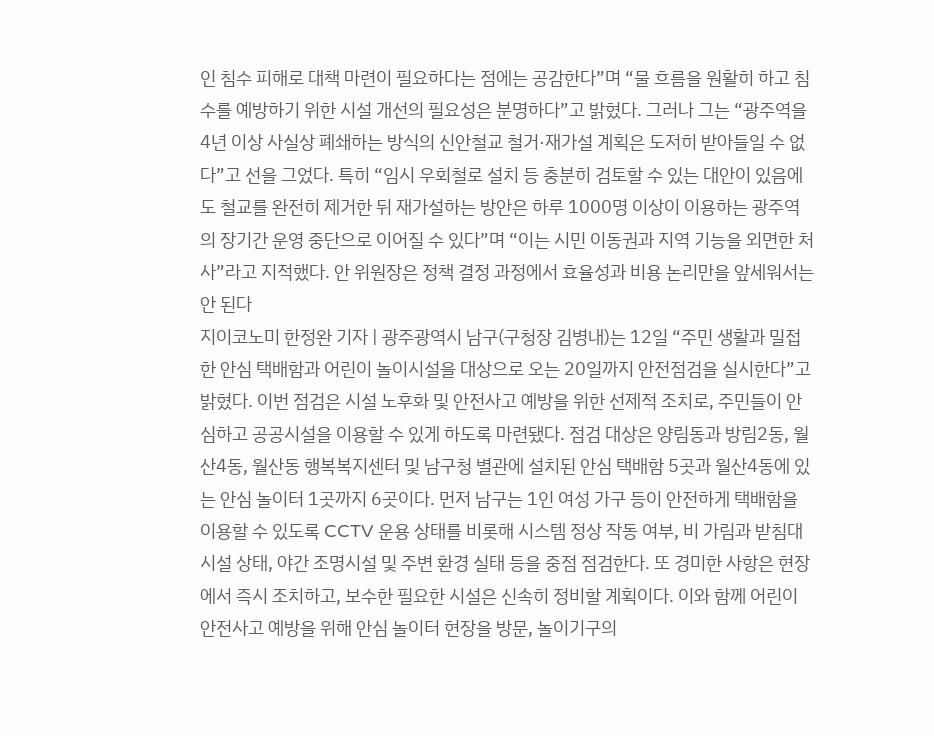인 침수 피해로 대책 마련이 필요하다는 점에는 공감한다”며 “물 흐름을 원활히 하고 침수를 예방하기 위한 시설 개선의 필요성은 분명하다”고 밝혔다. 그러나 그는 “광주역을 4년 이상 사실상 폐쇄하는 방식의 신안철교 철거·재가설 계획은 도저히 받아들일 수 없다”고 선을 그었다. 특히 “임시 우회철로 설치 등 충분히 검토할 수 있는 대안이 있음에도 철교를 완전히 제거한 뒤 재가설하는 방안은 하루 1000명 이상이 이용하는 광주역의 장기간 운영 중단으로 이어질 수 있다”며 “이는 시민 이동권과 지역 기능을 외면한 처사”라고 지적했다. 안 위원장은 정책 결정 과정에서 효율성과 비용 논리만을 앞세워서는 안 된다
지이코노미 한정완 기자 | 광주광역시 남구(구청장 김병내)는 12일 “주민 생활과 밀접한 안심 택배함과 어린이 놀이시설을 대상으로 오는 20일까지 안전점검을 실시한다”고 밝혔다. 이번 점검은 시설 노후화 및 안전사고 예방을 위한 선제적 조치로, 주민들이 안심하고 공공시설을 이용할 수 있게 하도록 마련됐다. 점검 대상은 양림동과 방림2동, 월산4동, 월산동 행복복지센터 및 남구청 별관에 설치된 안심 택배함 5곳과 월산4동에 있는 안심 놀이터 1곳까지 6곳이다. 먼저 남구는 1인 여성 가구 등이 안전하게 택배함을 이용할 수 있도록 CCTV 운용 상태를 비롯해 시스템 정상 작동 여부, 비 가림과 받침대 시설 상태, 야간 조명시설 및 주변 환경 실태 등을 중점 점검한다. 또 경미한 사항은 현장에서 즉시 조치하고, 보수한 필요한 시설은 신속히 정비할 계획이다. 이와 함께 어린이 안전사고 예방을 위해 안심 놀이터 현장을 방문, 놀이기구의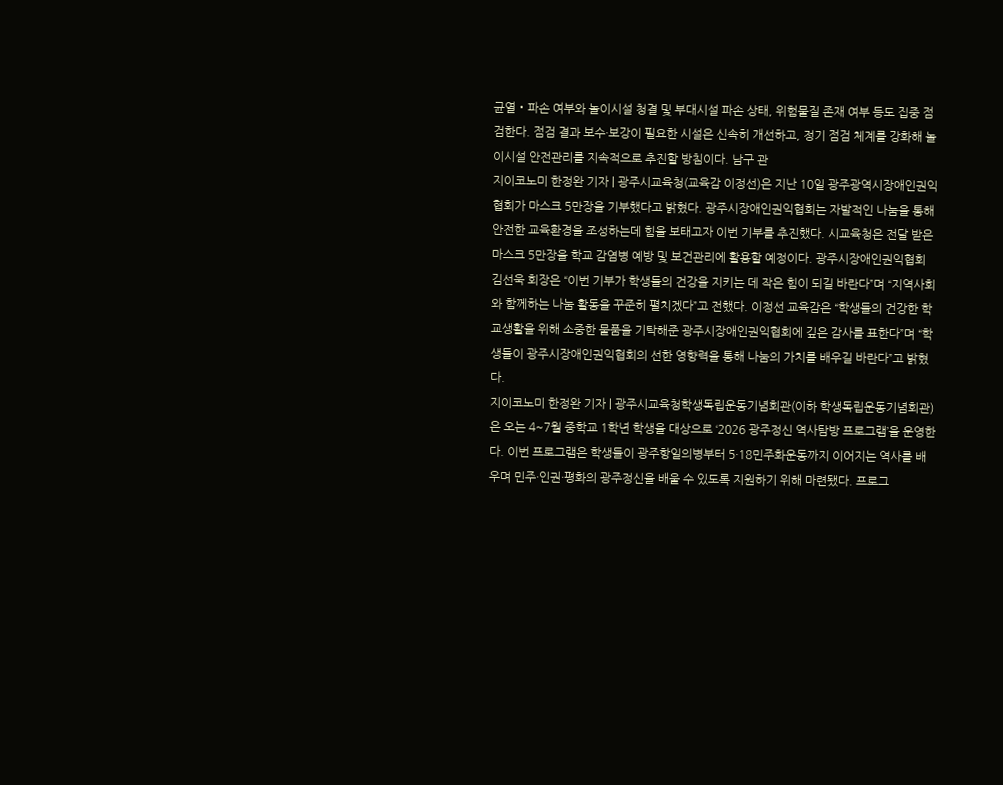균열‧파손 여부와 놀이시설 청결 및 부대시설 파손 상태, 위험물질 존재 여부 등도 집중 점검한다. 점검 결과 보수·보강이 필요한 시설은 신속히 개선하고, 정기 점검 체계를 강화해 놀이시설 안전관리를 지속적으로 추진할 방침이다. 남구 관
지이코노미 한정완 기자 | 광주시교육청(교육감 이정선)은 지난 10일 광주광역시장애인권익협회가 마스크 5만장을 기부했다고 밝혔다. 광주시장애인권익협회는 자발적인 나눔을 통해 안전한 교육환경을 조성하는데 힘을 보태고자 이번 기부를 추진했다. 시교육청은 전달 받은 마스크 5만장을 학교 감염병 예방 및 보건관리에 활용할 예정이다. 광주시장애인권익협회 김선욱 회장은 “이번 기부가 학생들의 건강을 지키는 데 작은 힘이 되길 바란다”며 “지역사회와 함께하는 나눔 활동을 꾸준히 펼치겠다”고 전했다. 이정선 교육감은 “학생들의 건강한 학교생활을 위해 소중한 물품을 기탁해준 광주시장애인권익협회에 깊은 감사를 표한다”며 “학생들이 광주시장애인권익협회의 선한 영향력을 통해 나눔의 가치를 배우길 바란다”고 밝혔다.
지이코노미 한정완 기자 | 광주시교육청학생독립운동기념회관(이하 학생독립운동기념회관)은 오는 4~7월 중학교 1학년 학생을 대상으로 ‘2026 광주정신 역사탐방 프로그램’을 운영한다. 이번 프로그램은 학생들이 광주항일의병부터 5·18민주화운동까지 이어지는 역사를 배우며 민주·인권·평화의 광주정신을 배울 수 있도록 지원하기 위해 마련됐다. 프로그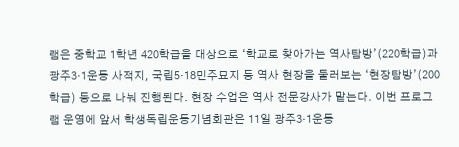램은 중학교 1학년 420학급을 대상으로 ‘학교로 찾아가는 역사탐방’(220학급)과 광주3·1운동 사적지, 국립5·18민주묘지 등 역사 현장을 둘러보는 ‘현장탐방’(200학급) 등으로 나눠 진행된다. 현장 수업은 역사 전문강사가 맡는다. 이번 프로그램 운영에 앞서 학생독립운동기념회관은 11일 광주3·1운동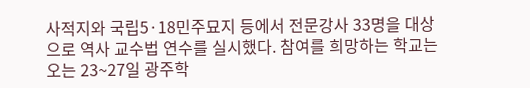사적지와 국립5·18민주묘지 등에서 전문강사 33명을 대상으로 역사 교수법 연수를 실시했다. 참여를 희망하는 학교는 오는 23~27일 광주학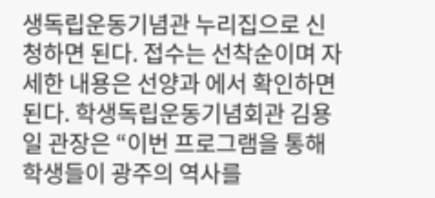생독립운동기념관 누리집으로 신청하면 된다. 접수는 선착순이며 자세한 내용은 선양과 에서 확인하면 된다. 학생독립운동기념회관 김용일 관장은 “이번 프로그램을 통해 학생들이 광주의 역사를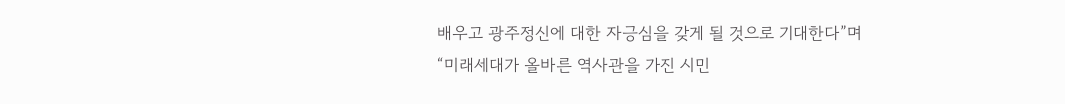배우고 광주정신에 대한 자긍심을 갖게 될 것으로 기대한다”며 “미래세대가 올바른 역사관을 가진 시민